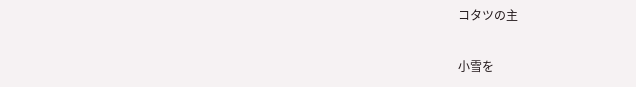コタツの主

小雪を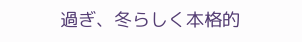過ぎ、冬らしく本格的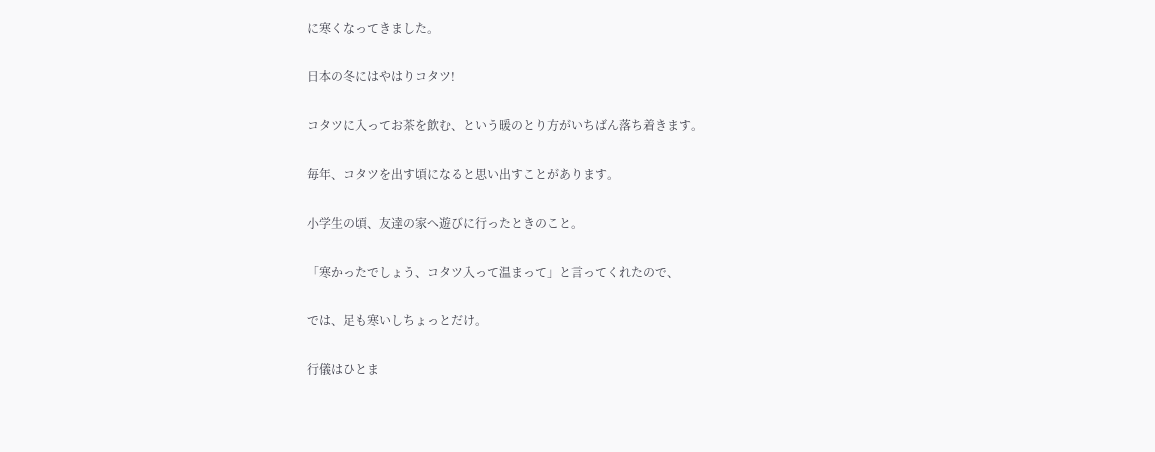に寒くなってきました。

日本の冬にはやはりコタツ!

コタツに入ってお茶を飲む、という暖のとり方がいちばん落ち着きます。

毎年、コタツを出す頃になると思い出すことがあります。

小学生の頃、友達の家へ遊びに行ったときのこと。

「寒かったでしょう、コタツ入って温まって」と言ってくれたので、

では、足も寒いしちょっとだけ。

行儀はひとま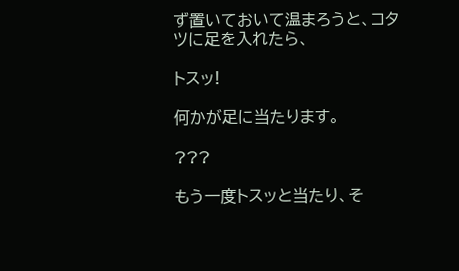ず置いておいて温まろうと、コタツに足を入れたら、

トスッ!

何かが足に当たります。

???

もう一度トスッと当たり、そ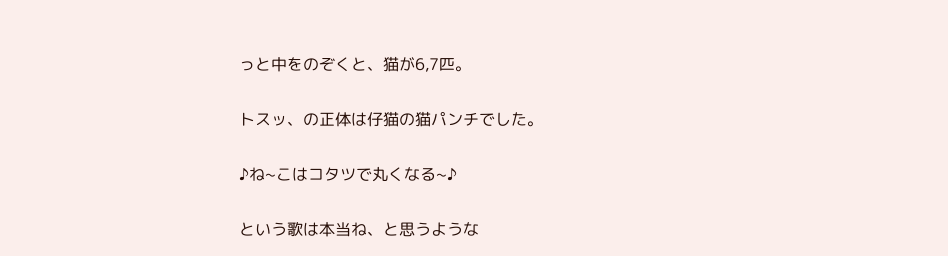っと中をのぞくと、猫が6,7匹。

トスッ、の正体は仔猫の猫パンチでした。

♪ね~こはコタツで丸くなる~♪

という歌は本当ね、と思うような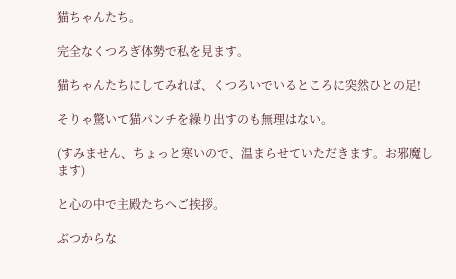猫ちゃんたち。

完全なくつろぎ体勢で私を見ます。

猫ちゃんたちにしてみれば、くつろいでいるところに突然ひとの足!

そりゃ驚いて猫パンチを繰り出すのも無理はない。

(すみません、ちょっと寒いので、温まらせていただきます。お邪魔します)

と心の中で主殿たちへご挨拶。

ぶつからな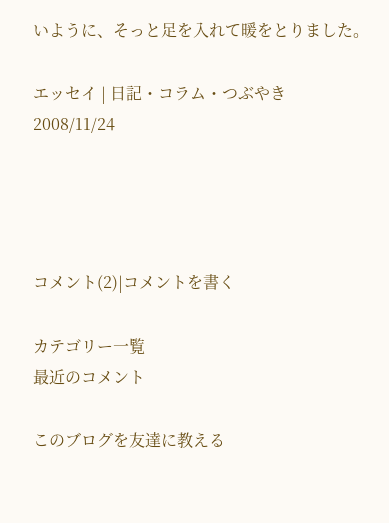いように、そっと足を入れて暖をとりました。

エッセイ | 日記・コラム・つぶやき
2008/11/24




コメント(2)|コメントを書く

カテゴリー一覧
最近のコメント

このブログを友達に教える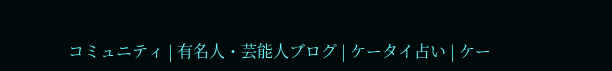コミュニティ | 有名人・芸能人ブログ | ケータイ占い | ケー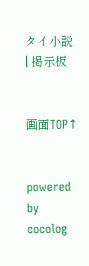タイ小説 | 掲示板


画面TOP↑


powered by cocolog